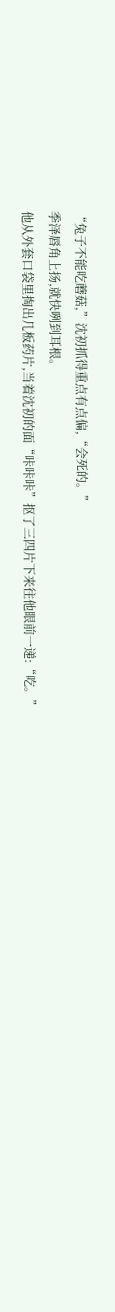“兔子不能吃蘑菇,”沈初抓得重点有点偏,“会死的。”
季泽唇角上扬,就快咧到耳根。
他从外套口袋里掏出几板药片,当着沈初的面“咔咔咔”抠了三四片下来往他眼前一递:“吃。”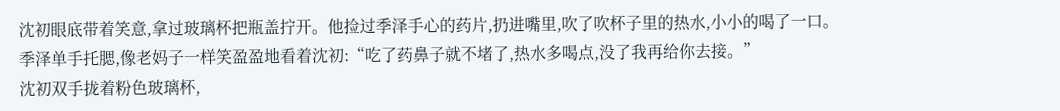沈初眼底带着笑意,拿过玻璃杯把瓶盖拧开。他捡过季泽手心的药片,扔进嘴里,吹了吹杯子里的热水,小小的喝了一口。
季泽单手托腮,像老妈子一样笑盈盈地看着沈初:“吃了药鼻子就不堵了,热水多喝点,没了我再给你去接。”
沈初双手拢着粉色玻璃杯,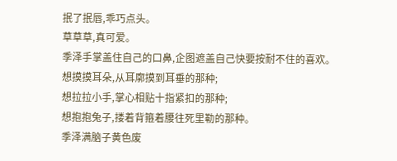抿了抿唇,乖巧点头。
草草草,真可爱。
季泽手掌盖住自己的口鼻,企图遮盖自己快要按耐不住的喜欢。
想摸摸耳朵,从耳廓摸到耳垂的那种;
想拉拉小手,掌心相贴十指紧扣的那种;
想抱抱兔子,搂着背箍着腰往死里勒的那种。
季泽满脑子黄色废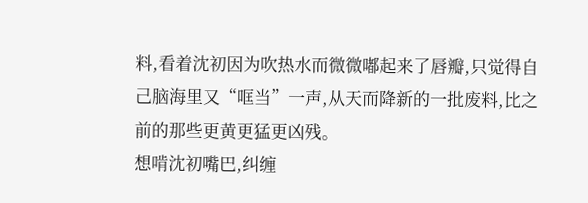料,看着沈初因为吹热水而微微嘟起来了唇瓣,只觉得自己脑海里又“哐当”一声,从天而降新的一批废料,比之前的那些更黄更猛更凶残。
想啃沈初嘴巴,纠缠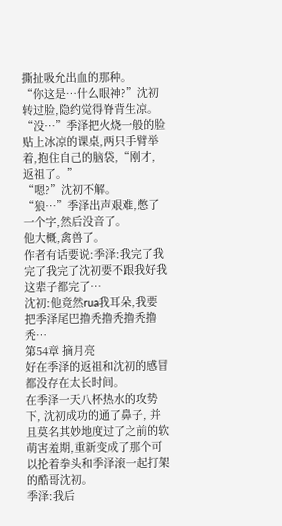撕扯吸允出血的那种。
“你这是…什么眼神?”沈初转过脸,隐约觉得脊背生凉。
“没…”季泽把火烧一般的脸贴上冰凉的课桌,两只手臂举着,抱住自己的脑袋,“刚才,返祖了。”
“嗯?”沈初不解。
“狼…”季泽出声艰难,憋了一个字,然后没音了。
他大概,禽兽了。
作者有话要说:季泽:我完了我完了我完了沈初要不跟我好我这辈子都完了…
沈初:他竟然rua我耳朵,我要把季泽尾巴撸秃撸秃撸秃撸秃…
第54章 摘月亮
好在季泽的返祖和沈初的感冒都没存在太长时间。
在季泽一天八杯热水的攻势下, 沈初成功的通了鼻子, 并且莫名其妙地度过了之前的软萌害羞期,重新变成了那个可以抡着拳头和季泽滚一起打架的酷哥沈初。
季泽:我后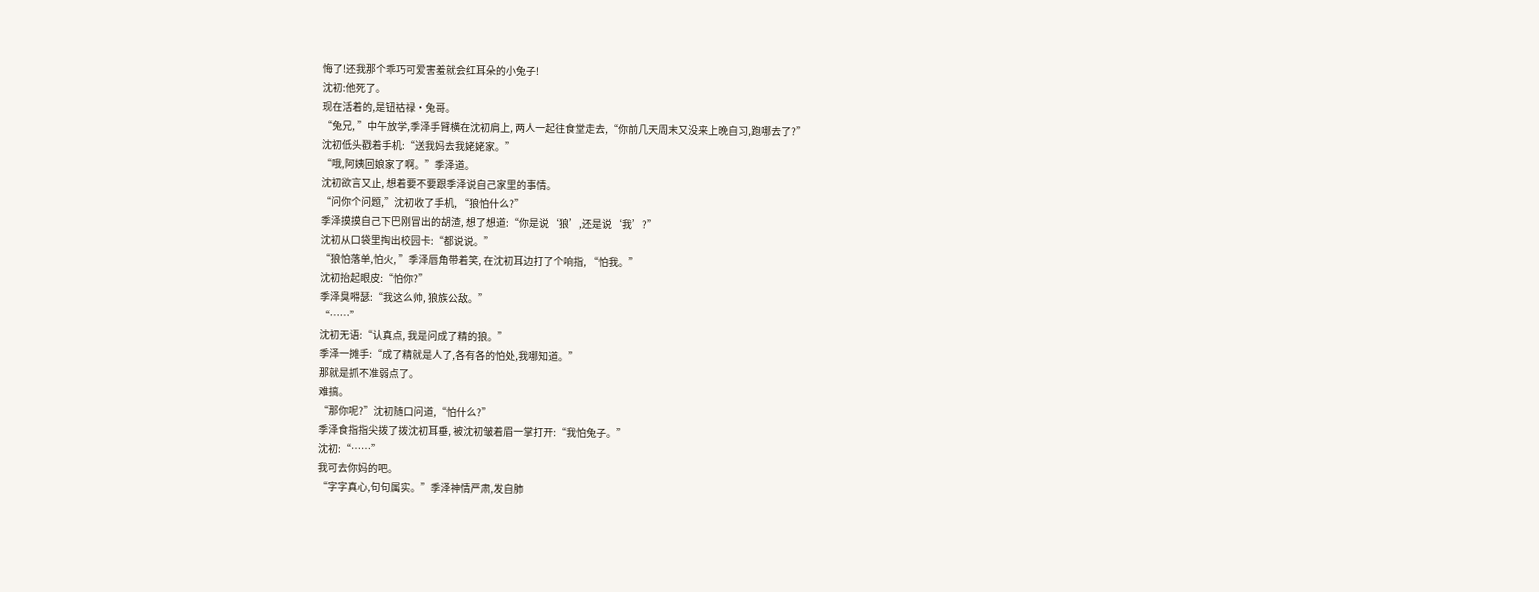悔了!还我那个乖巧可爱害羞就会红耳朵的小兔子!
沈初:他死了。
现在活着的,是钮祜禄·兔哥。
“兔兄, ”中午放学,季泽手臂横在沈初肩上, 两人一起往食堂走去,“你前几天周末又没来上晚自习,跑哪去了?”
沈初低头戳着手机:“送我妈去我姥姥家。”
“哦,阿姨回娘家了啊。”季泽道。
沈初欲言又止, 想着要不要跟季泽说自己家里的事情。
“问你个问题,”沈初收了手机, “狼怕什么?”
季泽摸摸自己下巴刚冒出的胡渣, 想了想道:“你是说‘狼’,还是说‘我’?”
沈初从口袋里掏出校园卡:“都说说。”
“狼怕落单,怕火, ”季泽唇角带着笑, 在沈初耳边打了个响指, “怕我。”
沈初抬起眼皮:“怕你?”
季泽臭嘚瑟:“我这么帅, 狼族公敌。”
“……”
沈初无语:“认真点, 我是问成了精的狼。”
季泽一摊手:“成了精就是人了,各有各的怕处,我哪知道。”
那就是抓不准弱点了。
难搞。
“那你呢?”沈初随口问道,“怕什么?”
季泽食指指尖拨了拨沈初耳垂, 被沈初皱着眉一掌打开:“我怕兔子。”
沈初:“……”
我可去你妈的吧。
“字字真心,句句属实。”季泽神情严肃,发自肺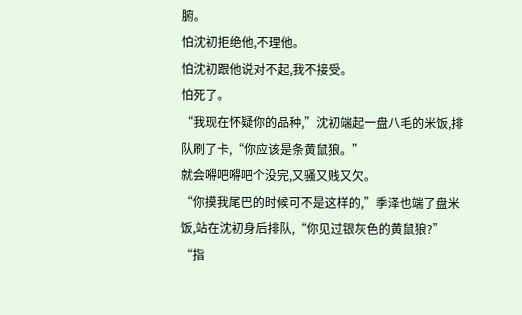腑。
怕沈初拒绝他,不理他。
怕沈初跟他说对不起,我不接受。
怕死了。
“我现在怀疑你的品种,”沈初端起一盘八毛的米饭,排队刷了卡,“你应该是条黄鼠狼。”
就会嘚吧嘚吧个没完,又骚又贱又欠。
“你摸我尾巴的时候可不是这样的,”季泽也端了盘米饭,站在沈初身后排队,“你见过银灰色的黄鼠狼?”
“指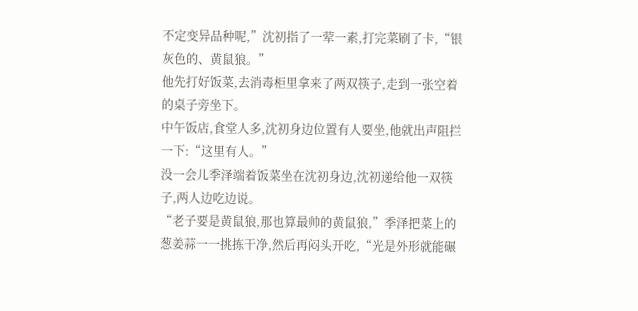不定变异品种呢,”沈初指了一荤一素,打完菜刷了卡,“银灰色的、黄鼠狼。”
他先打好饭菜,去消毒柜里拿来了两双筷子,走到一张空着的桌子旁坐下。
中午饭店,食堂人多,沈初身边位置有人要坐,他就出声阻拦一下:“这里有人。”
没一会儿季泽端着饭菜坐在沈初身边,沈初递给他一双筷子,两人边吃边说。
“老子要是黄鼠狼,那也算最帅的黄鼠狼,”季泽把菜上的葱姜蒜一一挑拣干净,然后再闷头开吃,“光是外形就能碾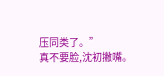压同类了。”
真不要脸,沈初撇嘴。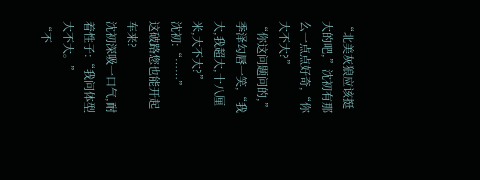“北美灰狼应该挺大的吧,”沈初有那么一点点好奇,“你大不大?”
“你这问题问的,”季泽勾唇一笑,“我大,我超大,十八厘米,大不大?”
沈初:“……”
这破路您也能开起车来?
沈初深吸一口气,耐着性子:“我问体型大不大。”
“不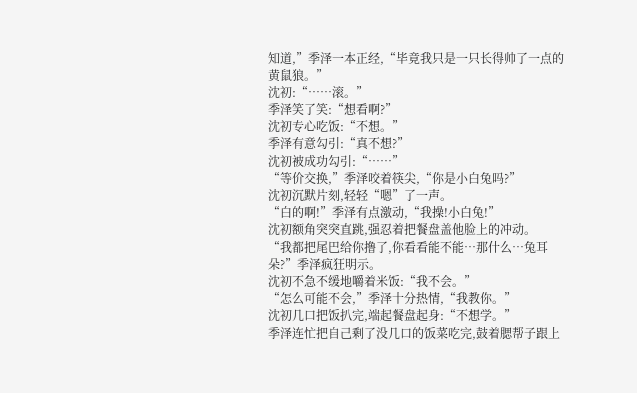知道,”季泽一本正经,“毕竟我只是一只长得帅了一点的黄鼠狼。”
沈初:“……滚。”
季泽笑了笑:“想看啊?”
沈初专心吃饭:“不想。”
季泽有意勾引:“真不想?”
沈初被成功勾引:“……”
“等价交换,”季泽咬着筷尖,“你是小白兔吗?”
沈初沉默片刻,轻轻“嗯”了一声。
“白的啊!”季泽有点激动,“我操!小白兔!”
沈初额角突突直跳,强忍着把餐盘盖他脸上的冲动。
“我都把尾巴给你撸了,你看看能不能…那什么…兔耳朵?”季泽疯狂明示。
沈初不急不缓地嚼着米饭:“我不会。”
“怎么可能不会,”季泽十分热情,“我教你。”
沈初几口把饭扒完,端起餐盘起身:“不想学。”
季泽连忙把自己剩了没几口的饭菜吃完,鼓着腮帮子跟上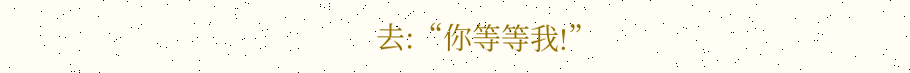去:“你等等我!”